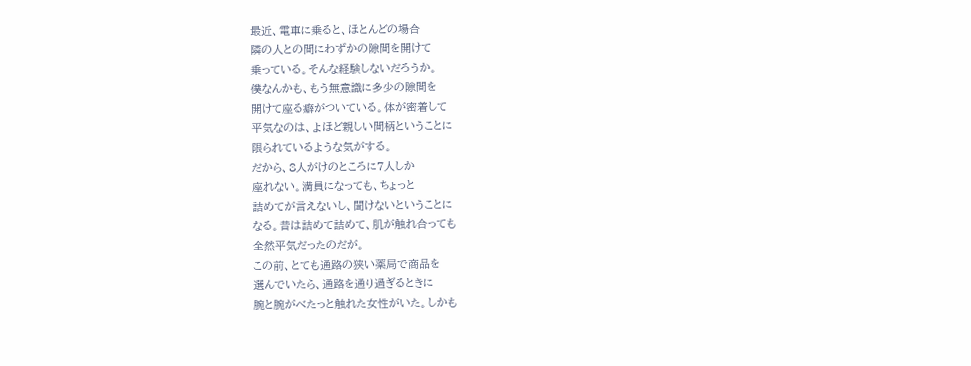最近、電車に乗ると、ほとんどの場合
隣の人との間にわずかの隙間を開けて
乗っている。そんな経験しないだろうか。
僕なんかも、もう無意識に多少の隙間を
開けて座る癖がついている。体が密着して
平気なのは、よほど親しい間柄ということに
限られているような気がする。
だから、8人がけのところに7人しか
座れない。満員になっても、ちょっと
詰めてが言えないし、聞けないということに
なる。昔は詰めて詰めて、肌が触れ合っても
全然平気だったのだが。
この前、とても通路の狭い薬局で商品を
選んでいたら、通路を通り過ぎるときに
腕と腕がべたっと触れた女性がいた。しかも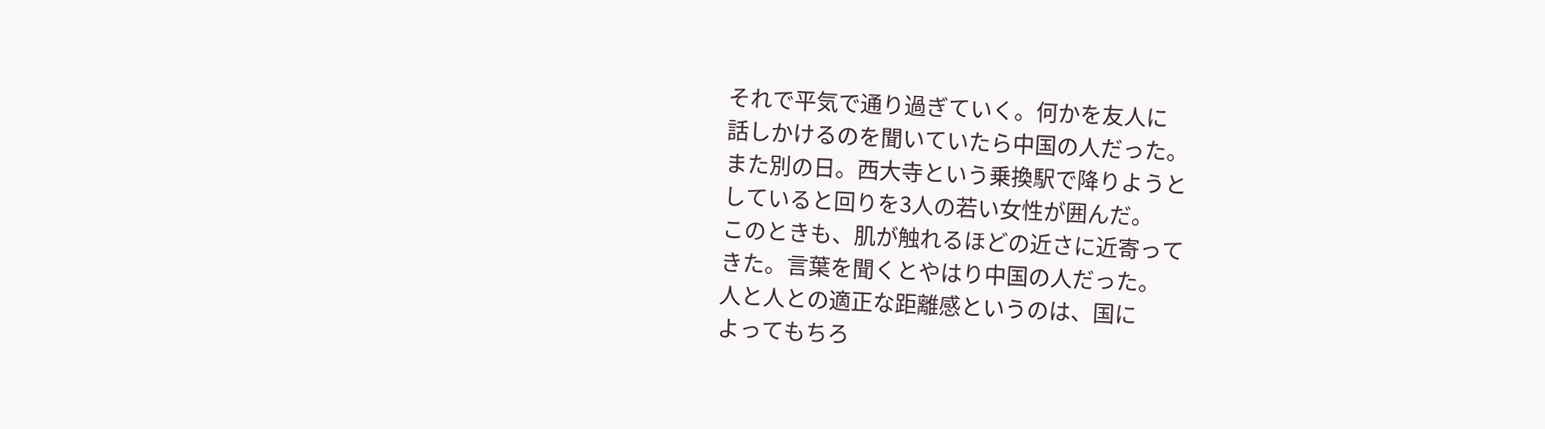それで平気で通り過ぎていく。何かを友人に
話しかけるのを聞いていたら中国の人だった。
また別の日。西大寺という乗換駅で降りようと
していると回りを3人の若い女性が囲んだ。
このときも、肌が触れるほどの近さに近寄って
きた。言葉を聞くとやはり中国の人だった。
人と人との適正な距離感というのは、国に
よってもちろ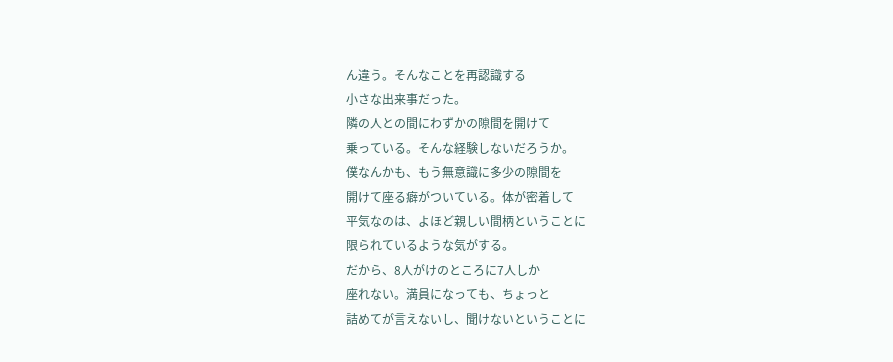ん違う。そんなことを再認識する
小さな出来事だった。
隣の人との間にわずかの隙間を開けて
乗っている。そんな経験しないだろうか。
僕なんかも、もう無意識に多少の隙間を
開けて座る癖がついている。体が密着して
平気なのは、よほど親しい間柄ということに
限られているような気がする。
だから、8人がけのところに7人しか
座れない。満員になっても、ちょっと
詰めてが言えないし、聞けないということに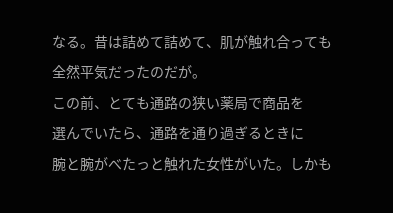なる。昔は詰めて詰めて、肌が触れ合っても
全然平気だったのだが。
この前、とても通路の狭い薬局で商品を
選んでいたら、通路を通り過ぎるときに
腕と腕がべたっと触れた女性がいた。しかも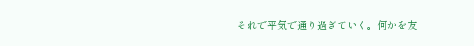それで平気で通り過ぎていく。何かを友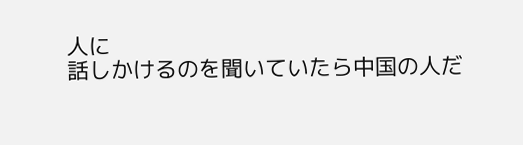人に
話しかけるのを聞いていたら中国の人だ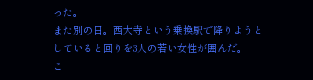った。
また別の日。西大寺という乗換駅で降りようと
していると回りを3人の若い女性が囲んだ。
こ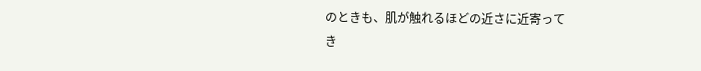のときも、肌が触れるほどの近さに近寄って
き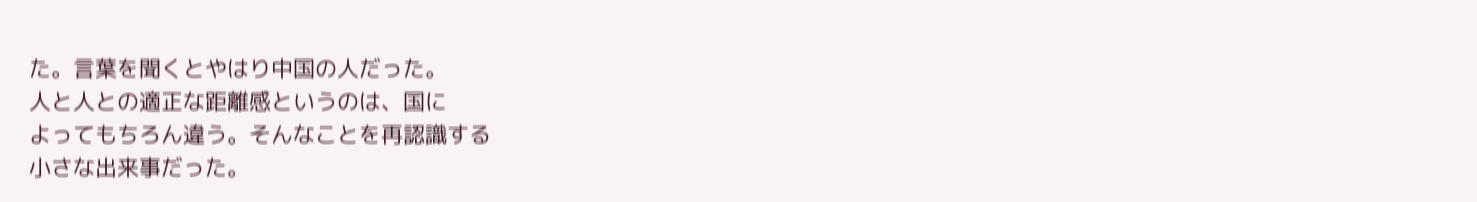た。言葉を聞くとやはり中国の人だった。
人と人との適正な距離感というのは、国に
よってもちろん違う。そんなことを再認識する
小さな出来事だった。